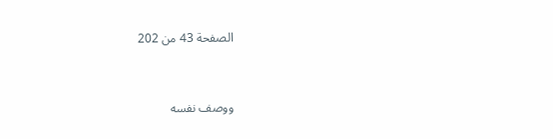الصفحة 43 من 202



ووصف نفسه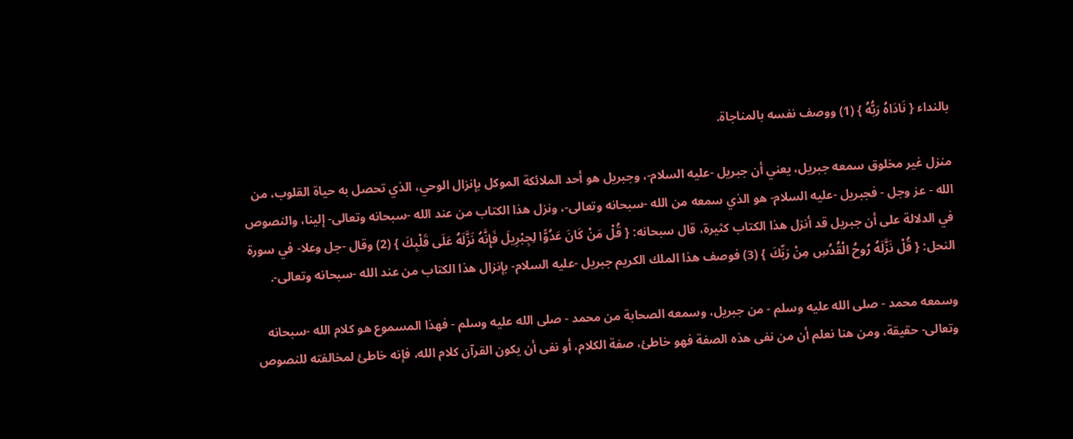بالنداء { نَادَاهُ رَبُّهُ } (1) ووصف نفسه بالمناجاة.

منزل غير مخلوق سمعه جبريل، يعني أن جبريل -عليه السلام-، وجبريل هو أحد الملائكة الموكل بإنزال الوحي، الذي تحصل به حياة القلوب، من الله - عز وجل - فجبريل -عليه السلام- هو الذي سمعه من الله -سبحانه وتعالى-، ونزل هذا الكتاب من عند الله -سبحانه وتعالى- إلينا، والنصوص في الدلالة على أن جبريل قد أنزل هذا الكتاب كثيرة، قال سبحانه: { قُلْ مَنْ كَانَ عَدُوًّا لِجِبْرِيلَ فَإِنَّهُ نَزَّلَهُ عَلَى قَلْبِكَ } (2) وقال -جل وعلا- في سورة النحل: { قُلْ نَزَّلَهُ رُوحُ الْقُدُسِ مِنْ رَبِّكَ } (3) فوصف هذا الملك الكريم جبريل -عليه السلام- بإنزال هذا الكتاب من عند الله -سبحانه وتعالى-.

وسمعه محمد - صلى الله عليه وسلم - من جبريل، وسمعه الصحابة من محمد - صلى الله عليه وسلم - فهذا المسموع هو كلام الله -سبحانه وتعالى- حقيقة، ومن هنا نعلم أن من نفى هذه الصفة فهو خاطئ، صفة الكلام، أو نفى أن يكون القرآن كلام الله، فإنه خاطئ لمخالفته للنصوص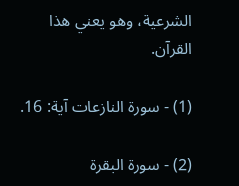الشرعية، وهو يعني هذا القرآن.

(1) - سورة النازعات آية: 16.

(2) - سورة البقرة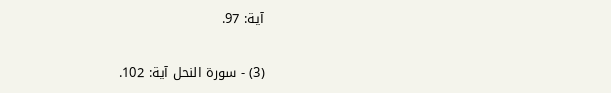آية: 97.

(3) - سورة النحل آية: 102.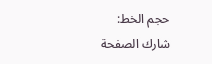حجم الخط:
شارك الصفحة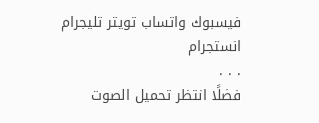فيسبوك واتساب تويتر تليجرام انستجرام
. . .
فضلًا انتظر تحميل الصوت